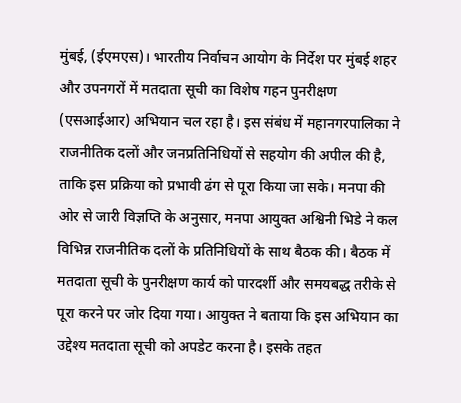मुंबई, (ईएमएस)। भारतीय निर्वाचन आयोग के निर्देश पर मुंबई शहर और उपनगरों में मतदाता सूची का विशेष गहन पुनरीक्षण (एसआईआर) अभियान चल रहा है। इस संबंध में महानगरपालिका ने राजनीतिक दलों और जनप्रतिनिधियों से सहयोग की अपील की है, ताकि इस प्रक्रिया को प्रभावी ढंग से पूरा किया जा सके। मनपा की ओर से जारी विज्ञप्ति के अनुसार, मनपा आयुक्त अश्विनी भिडे ने कल विभिन्न राजनीतिक दलों के प्रतिनिधियों के साथ बैठक की। बैठक में मतदाता सूची के पुनरीक्षण कार्य को पारदर्शी और समयबद्ध तरीके से पूरा करने पर जोर दिया गया। आयुक्त ने बताया कि इस अभियान का उद्देश्य मतदाता सूची को अपडेट करना है। इसके तहत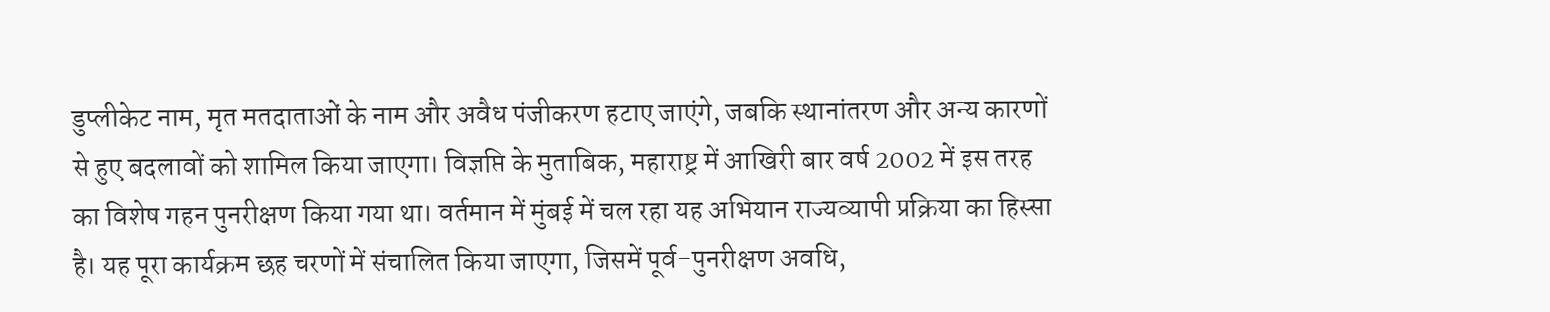डुप्लीकेट नाम, मृत मतदाताओं के नाम और अवैध पंजीकरण हटाए जाएंगे, जबकि स्थानांतरण और अन्य कारणों से हुए बदलावों को शामिल किया जाएगा। विज्ञप्ति के मुताबिक, महाराष्ट्र में आखिरी बार वर्ष 2002 में इस तरह का विशेष गहन पुनरीक्षण किया गया था। वर्तमान में मुंबई में चल रहा यह अभियान राज्यव्यापी प्रक्रिया का हिस्सा है। यह पूरा कार्यक्रम छह चरणों में संचालित किया जाएगा, जिसमें पूर्व-पुनरीक्षण अवधि,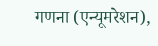गणना (एन्यूमरेशन),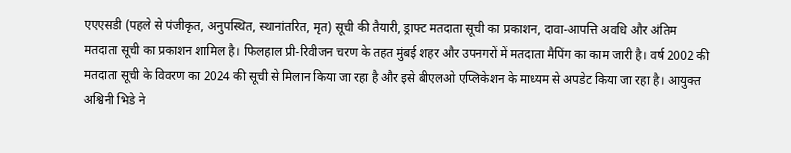एएएसडी (पहले से पंजीकृत, अनुपस्थित, स्थानांतरित, मृत) सूची की तैयारी, ड्राफ्ट मतदाता सूची का प्रकाशन, दावा-आपत्ति अवधि और अंतिम मतदाता सूची का प्रकाशन शामिल है। फिलहाल प्री-रिवीजन चरण के तहत मुंबई शहर और उपनगरों में मतदाता मैपिंग का काम जारी है। वर्ष 2002 की मतदाता सूची के विवरण का 2024 की सूची से मिलान किया जा रहा है और इसे बीएलओ एप्लिकेशन के माध्यम से अपडेट किया जा रहा है। आयुक्त अश्विनी भिडे ने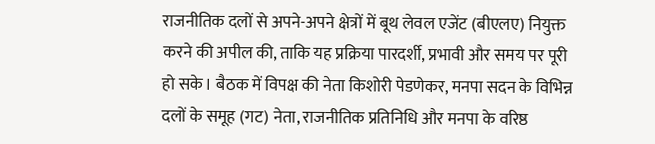राजनीतिक दलों से अपने-अपने क्षेत्रों में बूथ लेवल एजेंट (बीएलए) नियुक्त करने की अपील की, ताकि यह प्रक्रिया पारदर्शी, प्रभावी और समय पर पूरी हो सके। बैठक में विपक्ष की नेता किशोरी पेडणेकर, मनपा सदन के विभिन्न दलों के समूह (गट) नेता, राजनीतिक प्रतिनिधि और मनपा के वरिष्ठ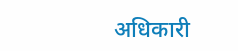अधिकारी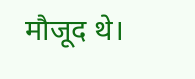मौजूद थे।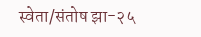स्वेता/संतोष झा-२५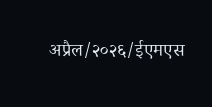अप्रैल/२०२६/ईएमएस